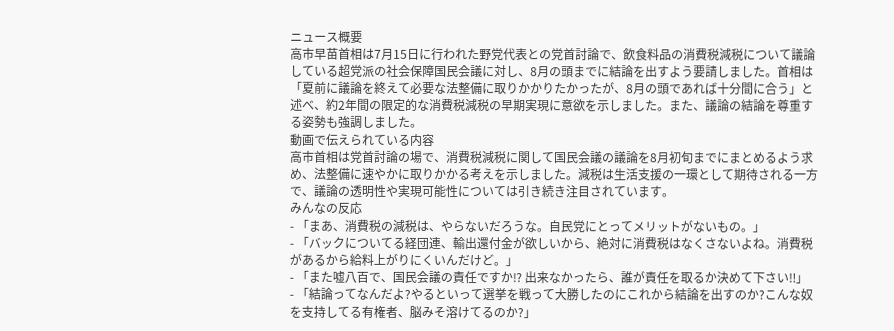ニュース概要
高市早苗首相は7月15日に行われた野党代表との党首討論で、飲食料品の消費税減税について議論している超党派の社会保障国民会議に対し、8月の頭までに結論を出すよう要請しました。首相は「夏前に議論を終えて必要な法整備に取りかかりたかったが、8月の頭であれば十分間に合う」と述べ、約2年間の限定的な消費税減税の早期実現に意欲を示しました。また、議論の結論を尊重する姿勢も強調しました。
動画で伝えられている内容
高市首相は党首討論の場で、消費税減税に関して国民会議の議論を8月初旬までにまとめるよう求め、法整備に速やかに取りかかる考えを示しました。減税は生活支援の一環として期待される一方で、議論の透明性や実現可能性については引き続き注目されています。
みんなの反応
- 「まあ、消費税の減税は、やらないだろうな。自民党にとってメリットがないもの。」
- 「バックについてる経団連、輸出還付金が欲しいから、絶対に消費税はなくさないよね。消費税があるから給料上がりにくいんだけど。」
- 「また嘘八百で、国民会議の責任ですか⁉ 出来なかったら、誰が責任を取るか決めて下さい‼」
- 「結論ってなんだよ?やるといって選挙を戦って大勝したのにこれから結論を出すのか?こんな奴を支持してる有権者、脳みそ溶けてるのか?」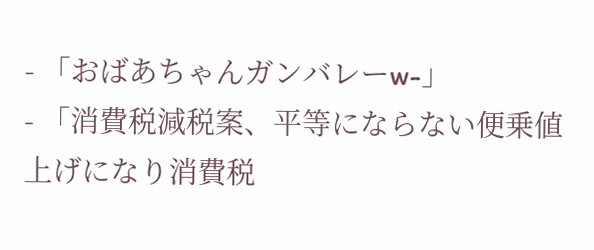- 「おばあちゃんガンバレーw-」
- 「消費税減税案、平等にならない便乗値上げになり消費税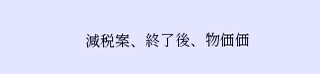減税案、終了後、物価価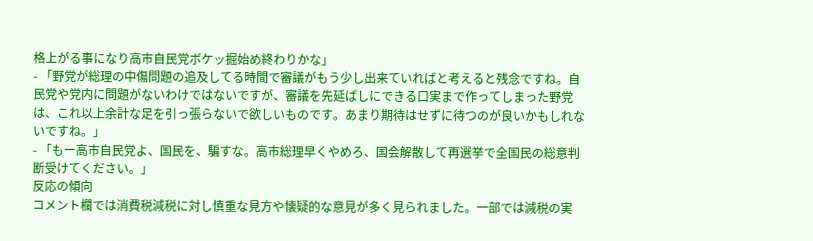格上がる事になり高市自民党ボケッ掘始め終わりかな」
- 「野党が総理の中傷問題の追及してる時間で審議がもう少し出来ていればと考えると残念ですね。自民党や党内に問題がないわけではないですが、審議を先延ばしにできる口実まで作ってしまった野党は、これ以上余計な足を引っ張らないで欲しいものです。あまり期待はせずに待つのが良いかもしれないですね。」
- 「もー高市自民党よ、国民を、騙すな。高市総理早くやめろ、国会解散して再選挙で全国民の総意判断受けてください。」
反応の傾向
コメント欄では消費税減税に対し慎重な見方や懐疑的な意見が多く見られました。一部では減税の実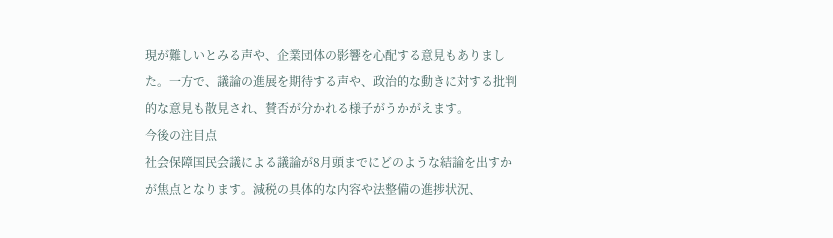現が難しいとみる声や、企業団体の影響を心配する意見もありました。一方で、議論の進展を期待する声や、政治的な動きに対する批判的な意見も散見され、賛否が分かれる様子がうかがえます。
今後の注目点
社会保障国民会議による議論が8月頭までにどのような結論を出すかが焦点となります。減税の具体的な内容や法整備の進捗状況、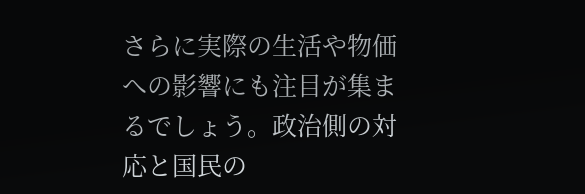さらに実際の生活や物価への影響にも注目が集まるでしょう。政治側の対応と国民の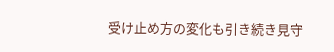受け止め方の変化も引き続き見守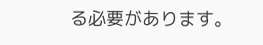る必要があります。